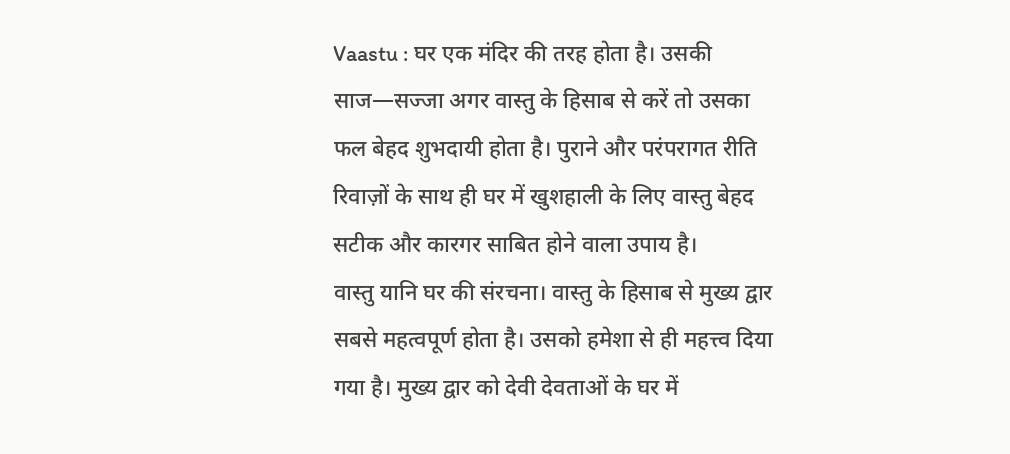Vaastu : घर एक मंदिर की तरह होता है। उसकी साज—सज्जा अगर वास्तु के हिसाब से करें तो उसका फल बेहद शुभदायी होता है। पुराने और परंपरागत रीति रिवाज़ों के साथ ही घर में खुशहाली के लिए वास्तु बेहद सटीक और कारगर साबित होने वाला उपाय है।
वास्तु यानि घर की संरचना। वास्तु के हिसाब से मुख्य द्वार सबसे महत्वपूर्ण होता है। उसको हमेशा से ही महत्त्व दिया गया है। मुख्य द्वार को देवी देवताओं के घर में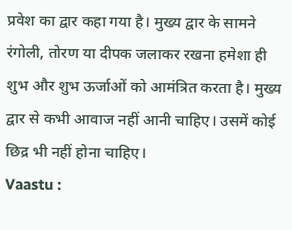प्रवेश का द्वार कहा गया है। मुख्य द्वार के सामने रंगोली, तोरण या दीपक जलाकर रखना हमेशा ही शुभ और शुभ ऊर्जाओं को आमंत्रित करता है। मुख्य द्वार से कभी आवाज नहीं आनी चाहिए। उसमें कोई छिद्र भी नहीं होना चाहिए।
Vaastu :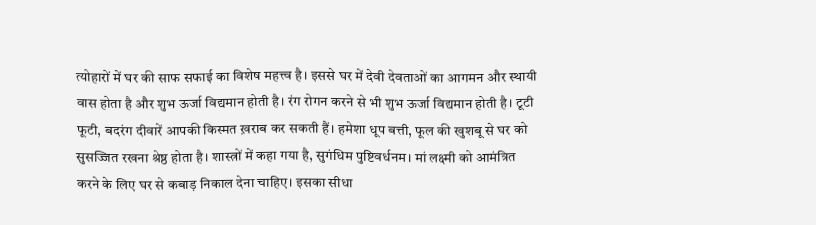त्योहारों में घर की साफ सफाई का विशेष महत्त्व है। इससे घर में देवी देवताओं का आगमन और स्थायी वास होता है और शुभ ऊर्जा विद्यमान होती है। रंग रोगन करने से भी शुभ ऊर्जा विद्यमान होती है। टूटी फूटी, बदरंग दीवारें आपकी किस्मत ख़राब कर सकती हैं। हमेशा धूप बत्ती, फूल की खुशबू से घर को सुसज्जित रखना श्रेष्ठ होता है। शास्त्रों में कहा गया है, सुगंधिम पुष्टिवर्धनम। मां लक्ष्मी को आमंत्रित करने के लिए घर से कबाड़ निकाल देना चाहिए। इसका सीधा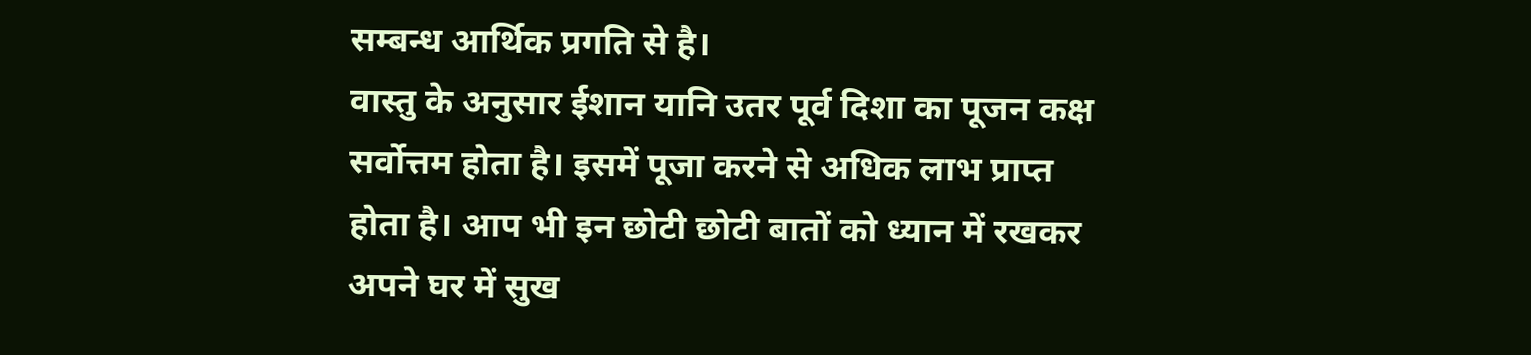सम्बन्ध आर्थिक प्रगति से है।
वास्तु के अनुसार ईशान यानि उतर पूर्व दिशा का पूजन कक्ष सर्वोत्तम होता है। इसमें पूजा करने से अधिक लाभ प्राप्त होता है। आप भी इन छोटी छोटी बातों को ध्यान में रखकर अपने घर में सुख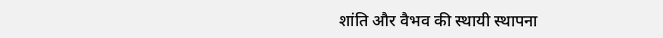शांति और वैभव की स्थायी स्थापना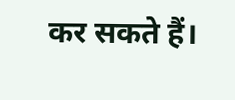कर सकते हैं।